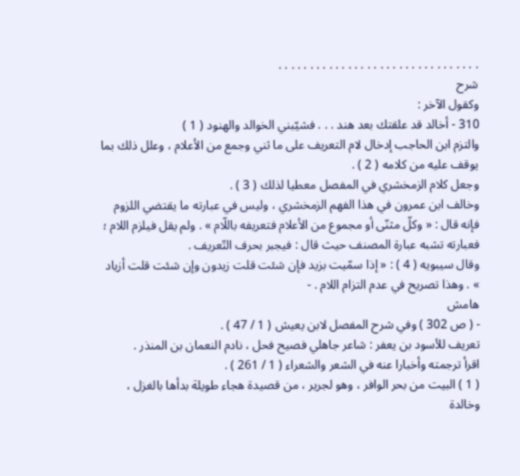. . . . . . . . . . . . . . . . . . . . . . . . . . . . . . . .
شرح
وكقول الآخر :
310 - أخالد قد علقتك بعد هند . . . فشيّبني الخوالد والهنود ( 1 )
والتزم ابن الحاجب إدخال لام التعريف على ما ثني وجمع من الأعلام ، وعلل ذلك بما يوقف عليه من كلامه ( 2 ) .
وجعل كلام الزمخشري في المفصل معطيا لذلك ( 3 ) .
وخالف ابن عمرون في هذا الفهم الزمخشري ، وليس في عبارته ما يقتضي اللزوم فإنه قال : « وكلّ مثنّى أو مجموع من الأعلام فتعريفه باللّام » . ولم يقل فيلزم اللام ؛ فعبارته تشبه عبارة المصنف حيث قال : فيجبر بحرف التّعريف .
وقال سيبويه ( 4 ) : « إذا سمّيت بزيد فإن شئت قلت زيدون وإن شئت قلت أزياد » . وهذا تصريح في عدم التزام اللام . -
هامش
- ( ص 302 ) وفي شرح المفصل لابن يعيش ( 1 / 47 ) .
تعريف للأسود بن يعفر : شاعر جاهلي فصيح فحل ، نادم النعمان بن المنذر .
اقرأ ترجمته وأخبارا عنه في الشعر والشعراء ( 1 / 261 ) .
( 1 ) البيت من بحر الوافر ، وهو لجرير ، من قصيدة هجاء طويلة بدأها بالغزل ، وخالدة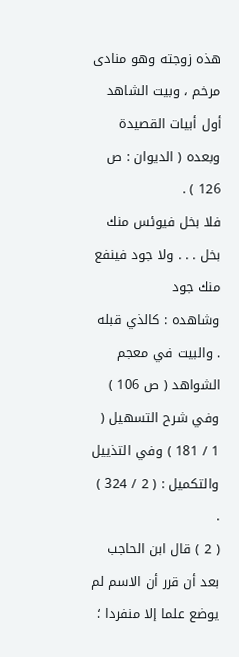هذه زوجته وهو منادى مرخم ، وبيت الشاهد أول أبيات القصيدة وبعده ( الديوان : ص 126 ) .
فلا بخل فيوئس منك بخل . . . ولا جود فينفع منك جود
وشاهده : كالذي قبله . والبيت في معجم الشواهد ( ص 106 ) وفي شرح التسهيل ( 1 / 181 ) وفي التذييل والتكميل : ( 2 / 324 ) .
( 2 ) قال ابن الحاجب بعد أن قرر أن الاسم لم يوضع علما إلا منفردا ؛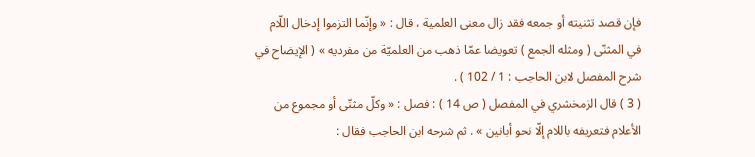فإن قصد تثنيته أو جمعه فقد زال معنى العلمية ، قال : « وإنّما التزموا إدخال اللّام في المثنّى ( ومثله الجمع ) تعويضا عمّا ذهب من العلميّة من مفرديه » ( الإيضاح في شرح المفصل لابن الحاجب : 1 / 102 ) .
( 3 ) قال الزمخشري في المفصل ( ص 14 ) : فصل : « وكلّ مثنّى أو مجموع من الأعلام فتعريفه باللام إلّا نحو أبانين » . ثم شرحه ابن الحاجب فقال :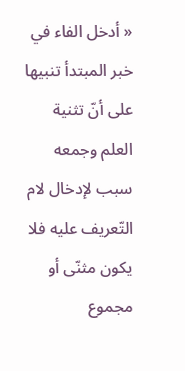« أدخل الفاء في خبر المبتدأ تنبيها على أنّ تثنية العلم وجمعه سبب لإدخال لام التّعريف عليه فلا يكون مثنّى أو مجموع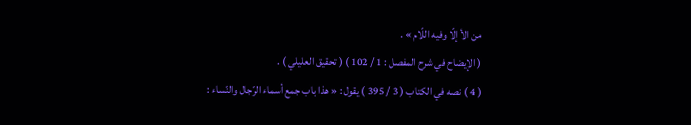من الأ إلّا وفيه اللّام » .
( الإيضاح في شرح المفصل : 1 / 102 ) ( تحقيق العليلي ) .
( 4 ) نصه في الكتاب ( 3 / 395 ) يقول : « هذا باب جمع أسماء الرّجال والنّساء :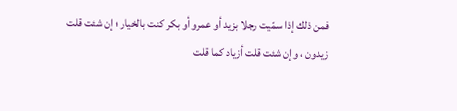فمن ذلك إذا سمّيت رجلا بزيد أو عمرو أو بكر كنت بالخيار ؛ إن شئت قلت زيدون ، وإن شئت قلت أزياد كما قلت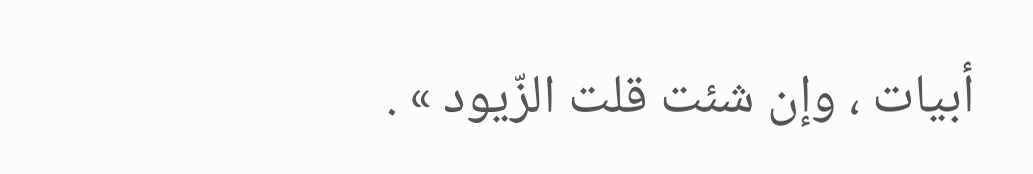أبيات ، وإن شئت قلت الزّيود » .